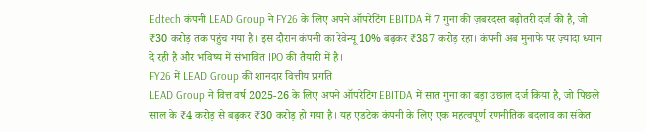Edtech कंपनी LEAD Group ने FY26 के लिए अपने ऑपरेटिंग EBITDA में 7 गुना की ज़बरदस्त बढ़ोतरी दर्ज की है, जो ₹30 करोड़ तक पहुंच गया है। इस दौरान कंपनी का रेवेन्यू 10% बढ़कर ₹387 करोड़ रहा। कंपनी अब मुनाफे पर ज़्यादा ध्यान दे रही है और भविष्य में संभावित IPO की तैयारी में है।
FY26 में LEAD Group की शानदार वित्तीय प्रगति
LEAD Group ने वित्त वर्ष 2025-26 के लिए अपने ऑपरेटिंग EBITDA में सात गुना का बड़ा उछाल दर्ज किया है, जो पिछले साल के ₹4 करोड़ से बढ़कर ₹30 करोड़ हो गया है। यह एडटेक कंपनी के लिए एक महत्वपूर्ण रणनीतिक बदलाव का संकेत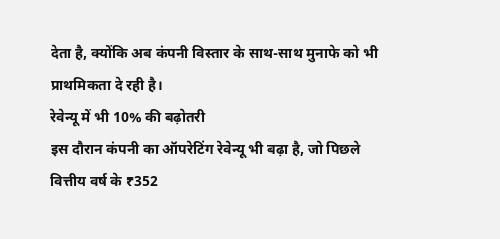देता है, क्योंकि अब कंपनी विस्तार के साथ-साथ मुनाफे को भी प्राथमिकता दे रही है।
रेवेन्यू में भी 10% की बढ़ोतरी
इस दौरान कंपनी का ऑपरेटिंग रेवेन्यू भी बढ़ा है, जो पिछले वित्तीय वर्ष के ₹352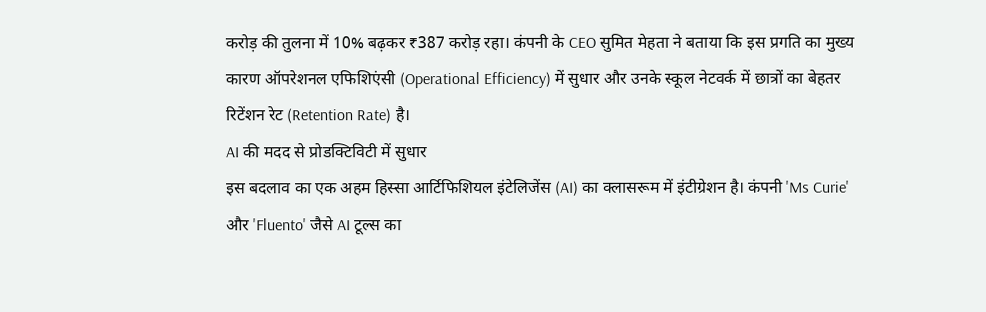करोड़ की तुलना में 10% बढ़कर ₹387 करोड़ रहा। कंपनी के CEO सुमित मेहता ने बताया कि इस प्रगति का मुख्य कारण ऑपरेशनल एफिशिएंसी (Operational Efficiency) में सुधार और उनके स्कूल नेटवर्क में छात्रों का बेहतर रिटेंशन रेट (Retention Rate) है।
AI की मदद से प्रोडक्टिविटी में सुधार
इस बदलाव का एक अहम हिस्सा आर्टिफिशियल इंटेलिजेंस (AI) का क्लासरूम में इंटीग्रेशन है। कंपनी 'Ms Curie' और 'Fluento' जैसे AI टूल्स का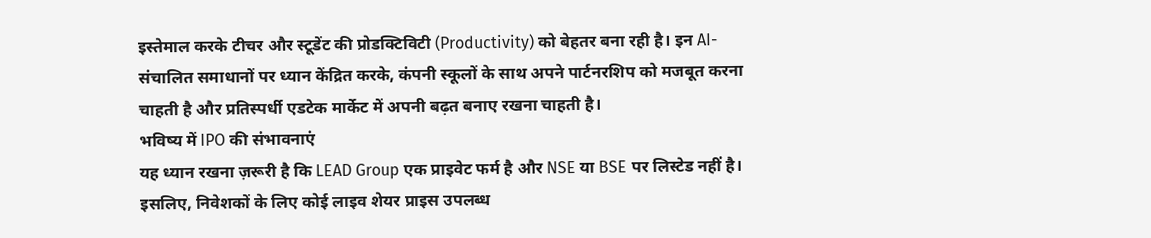इस्तेमाल करके टीचर और स्टूडेंट की प्रोडक्टिविटी (Productivity) को बेहतर बना रही है। इन AI-संचालित समाधानों पर ध्यान केंद्रित करके, कंपनी स्कूलों के साथ अपने पार्टनरशिप को मजबूत करना चाहती है और प्रतिस्पर्धी एडटेक मार्केट में अपनी बढ़त बनाए रखना चाहती है।
भविष्य में IPO की संभावनाएं
यह ध्यान रखना ज़रूरी है कि LEAD Group एक प्राइवेट फर्म है और NSE या BSE पर लिस्टेड नहीं है। इसलिए, निवेशकों के लिए कोई लाइव शेयर प्राइस उपलब्ध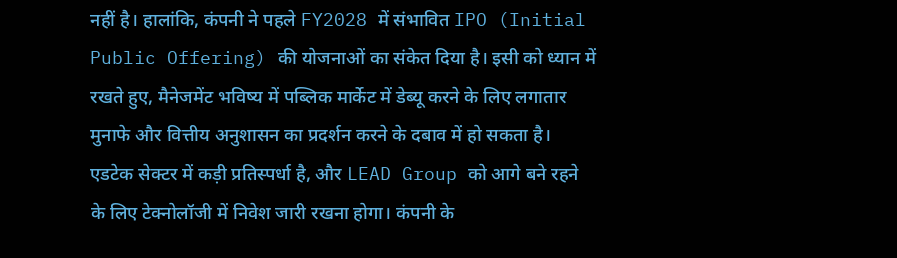नहीं है। हालांकि, कंपनी ने पहले FY2028 में संभावित IPO (Initial Public Offering) की योजनाओं का संकेत दिया है। इसी को ध्यान में रखते हुए, मैनेजमेंट भविष्य में पब्लिक मार्केट में डेब्यू करने के लिए लगातार मुनाफे और वित्तीय अनुशासन का प्रदर्शन करने के दबाव में हो सकता है।
एडटेक सेक्टर में कड़ी प्रतिस्पर्धा है, और LEAD Group को आगे बने रहने के लिए टेक्नोलॉजी में निवेश जारी रखना होगा। कंपनी के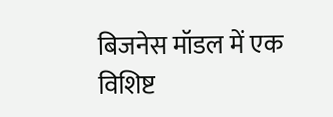बिजनेस मॉडल में एक विशिष्ट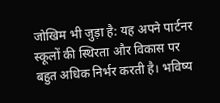जोखिम भी जुड़ा है: यह अपने पार्टनर स्कूलों की स्थिरता और विकास पर बहुत अधिक निर्भर करती है। भविष्य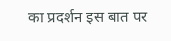का प्रदर्शन इस बात पर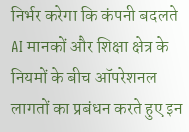निर्भर करेगा कि कंपनी बदलते AI मानकों और शिक्षा क्षेत्र के नियमों के बीच ऑपरेशनल लागतों का प्रबंधन करते हुए इन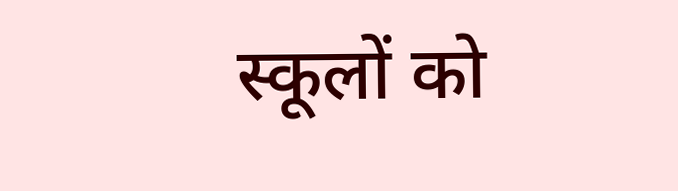स्कूलों को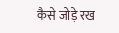कैसे जोड़े रख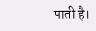पाती है।